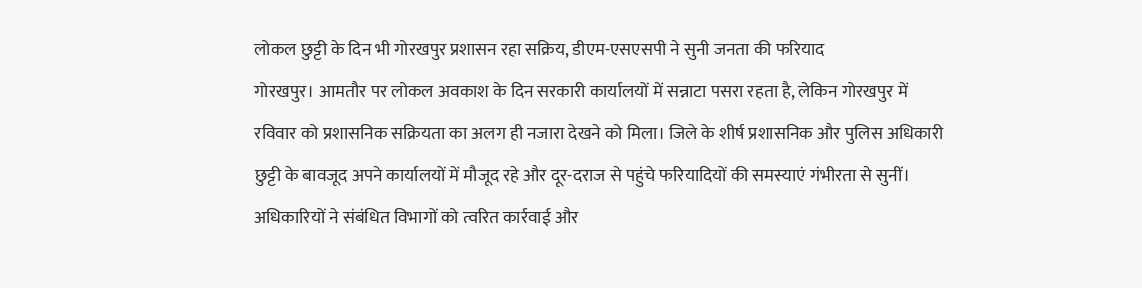लोकल छुट्टी के दिन भी गोरखपुर प्रशासन रहा सक्रिय, डीएम-एसएसपी ने सुनी जनता की फरियाद
गोरखपुर। आमतौर पर लोकल अवकाश के दिन सरकारी कार्यालयों में सन्नाटा पसरा रहता है, लेकिन गोरखपुर में रविवार को प्रशासनिक सक्रियता का अलग ही नजारा देखने को मिला। जिले के शीर्ष प्रशासनिक और पुलिस अधिकारी छुट्टी के बावजूद अपने कार्यालयों में मौजूद रहे और दूर-दराज से पहुंचे फरियादियों की समस्याएं गंभीरता से सुनीं। अधिकारियों ने संबंधित विभागों को त्वरित कार्रवाई और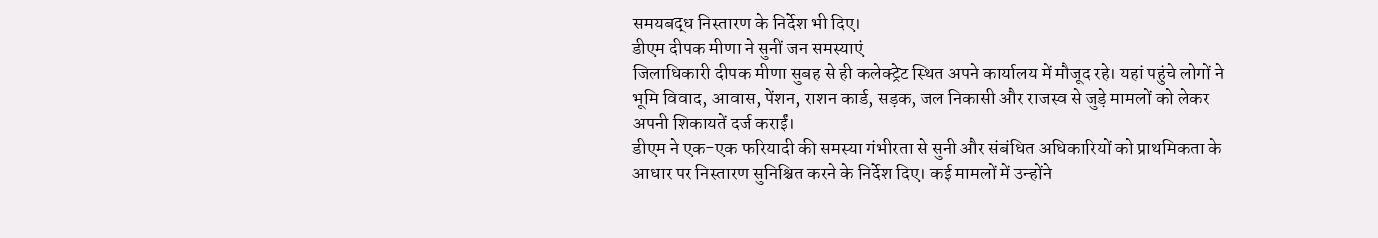समयबद्ध निस्तारण के निर्देश भी दिए।
डीएम दीपक मीणा ने सुनीं जन समस्याएं
जिलाधिकारी दीपक मीणा सुबह से ही कलेक्ट्रेट स्थित अपने कार्यालय में मौजूद रहे। यहां पहुंचे लोगों ने भूमि विवाद, आवास, पेंशन, राशन कार्ड, सड़क, जल निकासी और राजस्व से जुड़े मामलों को लेकर अपनी शिकायतें दर्ज कराईं।
डीएम ने एक-एक फरियादी की समस्या गंभीरता से सुनी और संबंधित अधिकारियों को प्राथमिकता के आधार पर निस्तारण सुनिश्चित करने के निर्देश दिए। कई मामलों में उन्होंने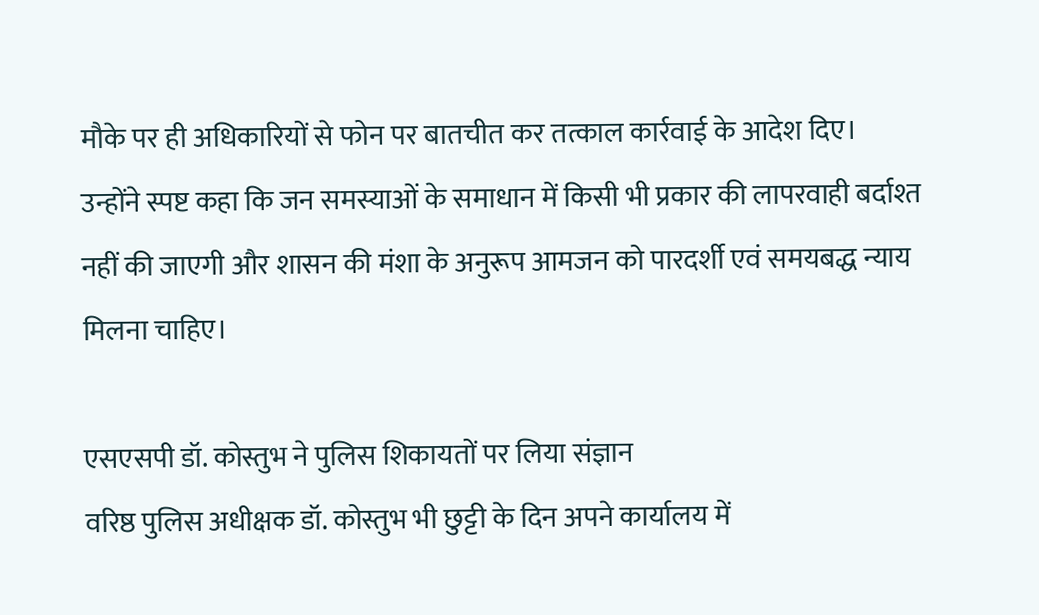मौके पर ही अधिकारियों से फोन पर बातचीत कर तत्काल कार्रवाई के आदेश दिए।
उन्होंने स्पष्ट कहा कि जन समस्याओं के समाधान में किसी भी प्रकार की लापरवाही बर्दाश्त नहीं की जाएगी और शासन की मंशा के अनुरूप आमजन को पारदर्शी एवं समयबद्ध न्याय मिलना चाहिए।

एसएसपी डॉ. कोस्तुभ ने पुलिस शिकायतों पर लिया संज्ञान
वरिष्ठ पुलिस अधीक्षक डॉ. कोस्तुभ भी छुट्टी के दिन अपने कार्यालय में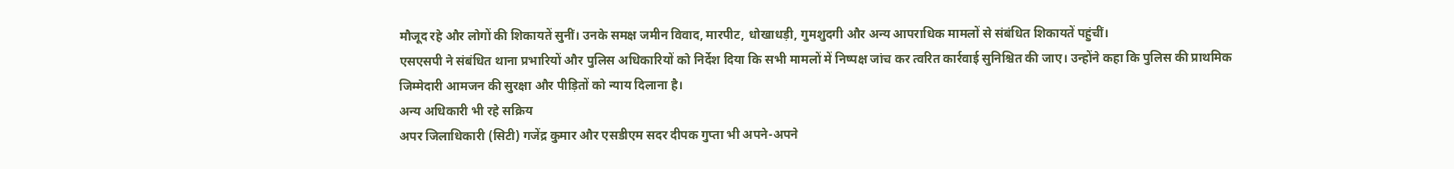मौजूद रहे और लोगों की शिकायतें सुनीं। उनके समक्ष जमीन विवाद, मारपीट, धोखाधड़ी, गुमशुदगी और अन्य आपराधिक मामलों से संबंधित शिकायतें पहुंचीं।
एसएसपी ने संबंधित थाना प्रभारियों और पुलिस अधिकारियों को निर्देश दिया कि सभी मामलों में निष्पक्ष जांच कर त्वरित कार्रवाई सुनिश्चित की जाए। उन्होंने कहा कि पुलिस की प्राथमिक जिम्मेदारी आमजन की सुरक्षा और पीड़ितों को न्याय दिलाना है।
अन्य अधिकारी भी रहे सक्रिय
अपर जिलाधिकारी (सिटी) गजेंद्र कुमार और एसडीएम सदर दीपक गुप्ता भी अपने-अपने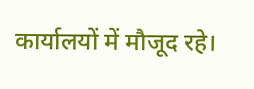कार्यालयों में मौजूद रहे।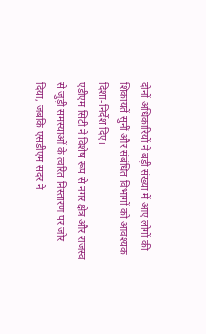दोनों अधिकारियों ने बड़ी संख्या में आए लोगों की शिकायतें सुनीं और संबंधित विभागों को आवश्यक दिशा-निर्देश दिए।
एडीएम सिटी ने विशेष रूप से नगर क्षेत्र और राजस्व से जुड़ी समस्याओं के त्वरित निस्तारण पर जोर दिया, जबकि एसडीएम सदर ने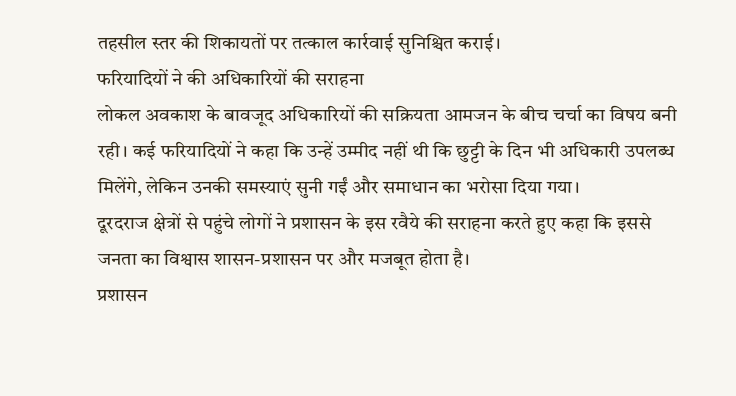तहसील स्तर की शिकायतों पर तत्काल कार्रवाई सुनिश्चित कराई।
फरियादियों ने की अधिकारियों की सराहना
लोकल अवकाश के बावजूद अधिकारियों की सक्रियता आमजन के बीच चर्चा का विषय बनी रही। कई फरियादियों ने कहा कि उन्हें उम्मीद नहीं थी कि छुट्टी के दिन भी अधिकारी उपलब्ध मिलेंगे, लेकिन उनकी समस्याएं सुनी गईं और समाधान का भरोसा दिया गया।
दूरदराज क्षेत्रों से पहुंचे लोगों ने प्रशासन के इस रवैये की सराहना करते हुए कहा कि इससे जनता का विश्वास शासन-प्रशासन पर और मजबूत होता है।
प्रशासन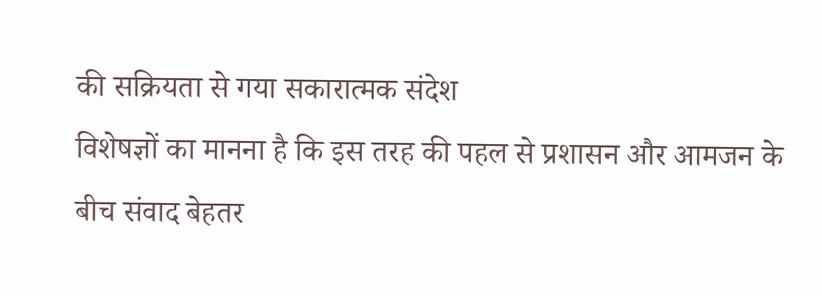की सक्रियता से गया सकारात्मक संदेश
विशेषज्ञों का मानना है कि इस तरह की पहल से प्रशासन और आमजन के बीच संवाद बेहतर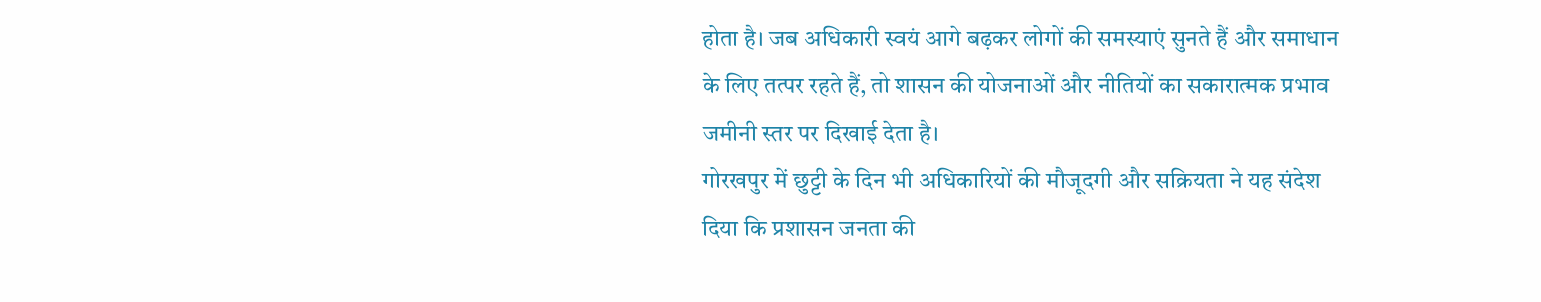होता है। जब अधिकारी स्वयं आगे बढ़कर लोगों की समस्याएं सुनते हैं और समाधान के लिए तत्पर रहते हैं, तो शासन की योजनाओं और नीतियों का सकारात्मक प्रभाव जमीनी स्तर पर दिखाई देता है।
गोरखपुर में छुट्टी के दिन भी अधिकारियों की मौजूदगी और सक्रियता ने यह संदेश दिया कि प्रशासन जनता की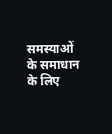समस्याओं के समाधान के लिए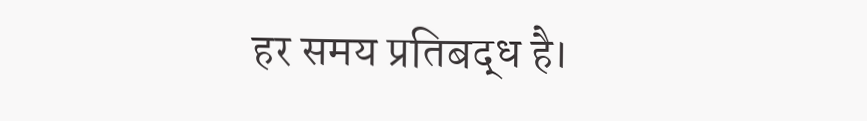हर समय प्रतिबद्ध है।